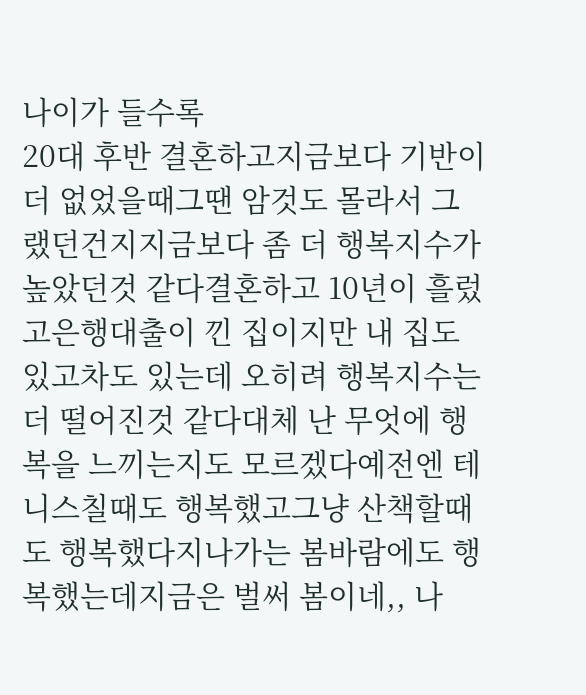나이가 들수록
20대 후반 결혼하고지금보다 기반이 더 없었을때그땐 암것도 몰라서 그랬던건지지금보다 좀 더 행복지수가 높았던것 같다결혼하고 10년이 흘렀고은행대출이 낀 집이지만 내 집도 있고차도 있는데 오히려 행복지수는 더 떨어진것 같다대체 난 무엇에 행복을 느끼는지도 모르겠다예전엔 테니스칠때도 행복했고그냥 산책할때도 행복했다지나가는 봄바람에도 행복했는데지금은 벌써 봄이네,, 나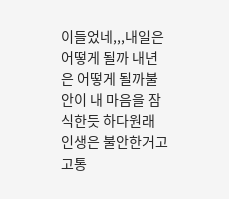이들었네,,,내일은 어떻게 될까 내년은 어떻게 될까불안이 내 마음을 잠식한듯 하다원래 인생은 불안한거고 고통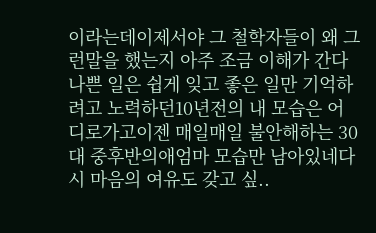이라는데이제서야 그 철학자들이 왜 그런말을 했는지 아주 조금 이해가 간다나쁜 일은 쉽게 잊고 좋은 일만 기억하려고 노력하던10년전의 내 모습은 어디로가고이젠 매일매일 불안해하는 30대 중후반의애엄마 모습만 남아있네다시 마음의 여유도 갖고 싶..